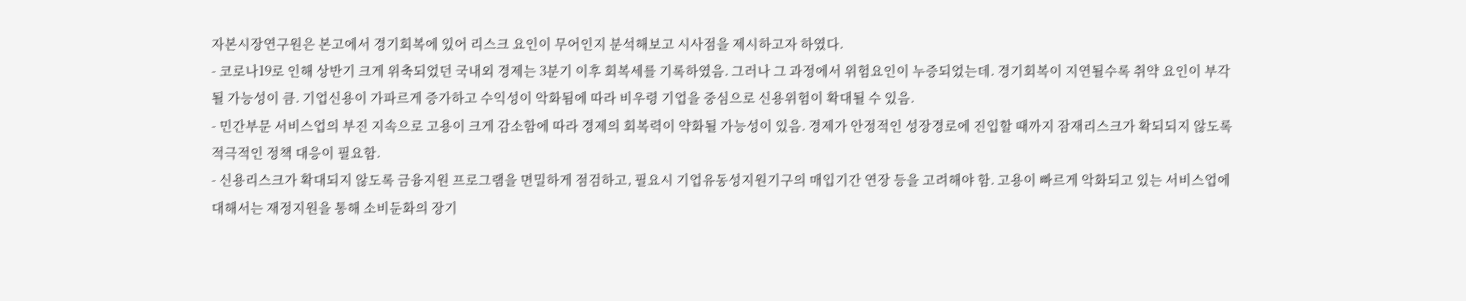자본시장연구원은 본고에서 경기회복에 있어 리스크 요인이 무어인지 분석해보고 시사점을 제시하고자 하였다.
- 코로나19로 인해 상반기 크게 위축되었던 국내외 경제는 3분기 이후 회복세를 기록하였음. 그러나 그 과정에서 위험요인이 누증되었는데. 경기회복이 지연될수록 취약 요인이 부각될 가능성이 큼. 기업신용이 가파르게 증가하고 수익성이 악화됨에 따라 비우령 기업을 중심으로 신용위험이 확대될 수 있음.
- 민간부문 서비스업의 부진 지속으로 고용이 크게 감소함에 따라 경제의 회복력이 약화될 가능성이 있음. 경제가 안정적인 성장경로에 진입할 때까지 잠재리스크가 확되되지 않도록 적극적인 정책 대응이 필요함.
- 신용리스크가 확대되지 않도록 금융지원 프로그램을 면밀하게 점검하고, 필요시 기업유동성지원기구의 매입기간 연장 등을 고려해야 함. 고용이 빠르게 악화되고 있는 서비스업에 대해서는 재정지원을 통해 소비둔화의 장기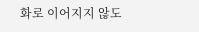화로 이어지지 않도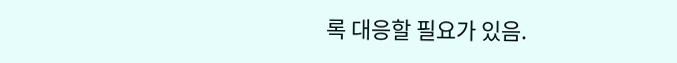록 대응할 필요가 있음.